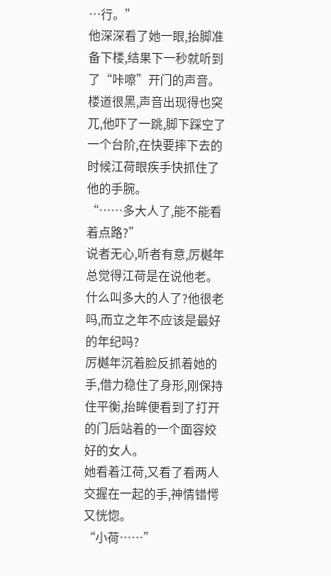…行。”
他深深看了她一眼,抬脚准备下楼,结果下一秒就听到了“咔嚓”开门的声音。
楼道很黑,声音出现得也突兀,他吓了一跳,脚下踩空了一个台阶,在快要摔下去的时候江荷眼疾手快抓住了他的手腕。
“……多大人了,能不能看着点路?”
说者无心,听者有意,厉樾年总觉得江荷是在说他老。
什么叫多大的人了?他很老吗,而立之年不应该是最好的年纪吗?
厉樾年沉着脸反抓着她的手,借力稳住了身形,刚保持住平衡,抬眸便看到了打开的门后站着的一个面容姣好的女人。
她看着江荷,又看了看两人交握在一起的手,神情错愕又恍惚。
“小荷……”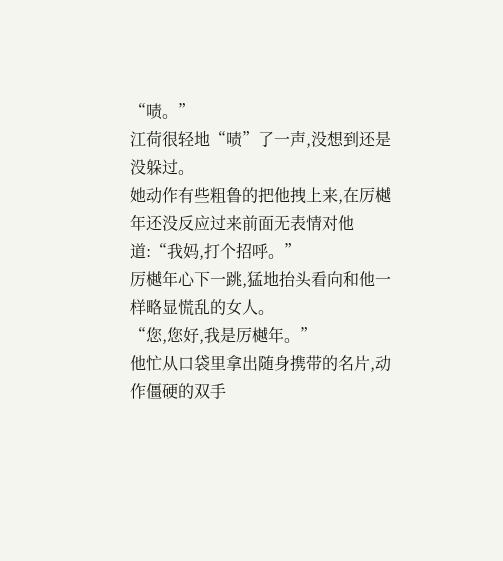“啧。”
江荷很轻地“啧”了一声,没想到还是没躲过。
她动作有些粗鲁的把他拽上来,在厉樾年还没反应过来前面无表情对他道:“我妈,打个招呼。”
厉樾年心下一跳,猛地抬头看向和他一样略显慌乱的女人。
“您,您好,我是厉樾年。”
他忙从口袋里拿出随身携带的名片,动作僵硬的双手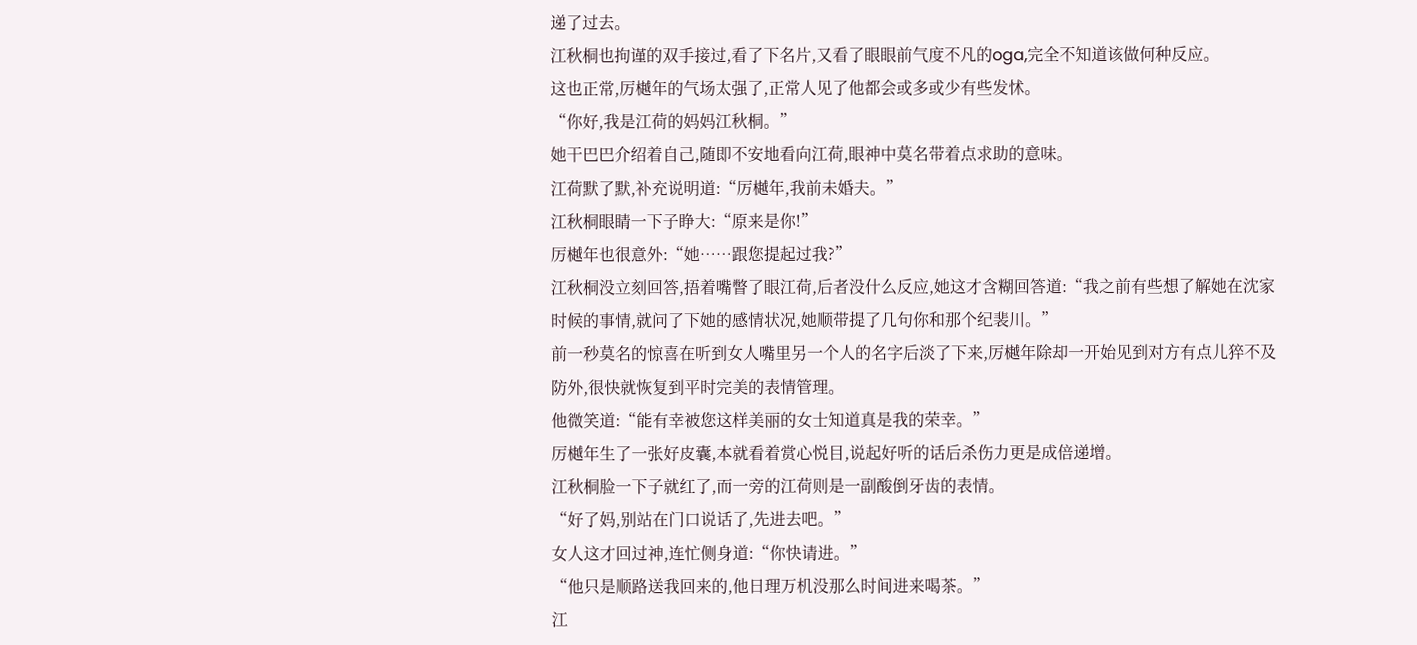递了过去。
江秋桐也拘谨的双手接过,看了下名片,又看了眼眼前气度不凡的oga,完全不知道该做何种反应。
这也正常,厉樾年的气场太强了,正常人见了他都会或多或少有些发怵。
“你好,我是江荷的妈妈江秋桐。”
她干巴巴介绍着自己,随即不安地看向江荷,眼神中莫名带着点求助的意味。
江荷默了默,补充说明道:“厉樾年,我前未婚夫。”
江秋桐眼睛一下子睁大:“原来是你!”
厉樾年也很意外:“她……跟您提起过我?”
江秋桐没立刻回答,捂着嘴瞥了眼江荷,后者没什么反应,她这才含糊回答道:“我之前有些想了解她在沈家时候的事情,就问了下她的感情状况,她顺带提了几句你和那个纪裴川。”
前一秒莫名的惊喜在听到女人嘴里另一个人的名字后淡了下来,厉樾年除却一开始见到对方有点儿猝不及防外,很快就恢复到平时完美的表情管理。
他微笑道:“能有幸被您这样美丽的女士知道真是我的荣幸。”
厉樾年生了一张好皮囊,本就看着赏心悦目,说起好听的话后杀伤力更是成倍递增。
江秋桐脸一下子就红了,而一旁的江荷则是一副酸倒牙齿的表情。
“好了妈,别站在门口说话了,先进去吧。”
女人这才回过神,连忙侧身道:“你快请进。”
“他只是顺路送我回来的,他日理万机没那么时间进来喝茶。”
江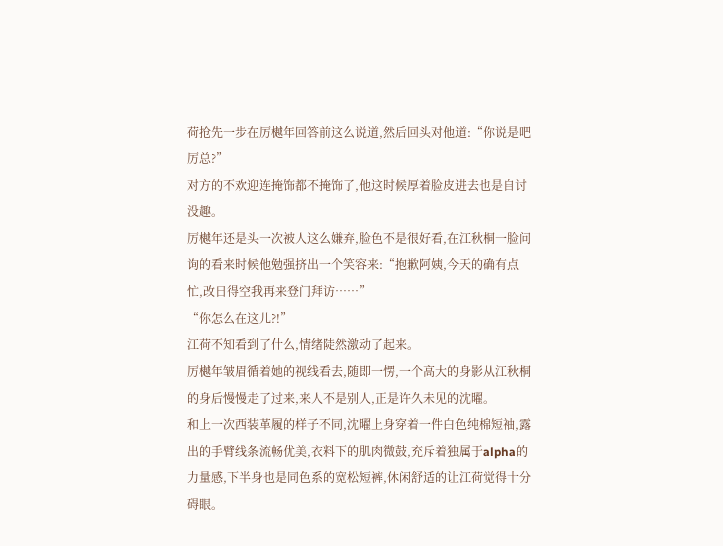荷抢先一步在厉樾年回答前这么说道,然后回头对他道:“你说是吧厉总?”
对方的不欢迎连掩饰都不掩饰了,他这时候厚着脸皮进去也是自讨没趣。
厉樾年还是头一次被人这么嫌弃,脸色不是很好看,在江秋桐一脸问询的看来时候他勉强挤出一个笑容来:“抱歉阿姨,今天的确有点忙,改日得空我再来登门拜访……”
“你怎么在这儿?!”
江荷不知看到了什么,情绪陡然激动了起来。
厉樾年皱眉循着她的视线看去,随即一愣,一个高大的身影从江秋桐的身后慢慢走了过来,来人不是别人,正是许久未见的沈曜。
和上一次西装革履的样子不同,沈曜上身穿着一件白色纯棉短袖,露出的手臂线条流畅优美,衣料下的肌肉微鼓,充斥着独属于alpha的力量感,下半身也是同色系的宽松短裤,休闲舒适的让江荷觉得十分碍眼。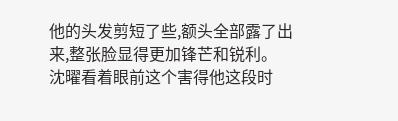他的头发剪短了些,额头全部露了出来,整张脸显得更加锋芒和锐利。
沈曜看着眼前这个害得他这段时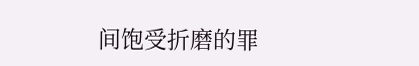间饱受折磨的罪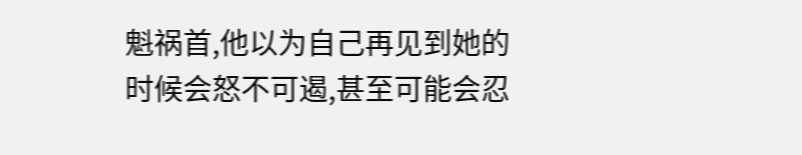魁祸首,他以为自己再见到她的时候会怒不可遏,甚至可能会忍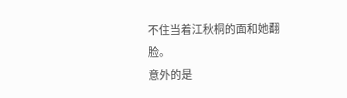不住当着江秋桐的面和她翻脸。
意外的是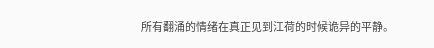所有翻涌的情绪在真正见到江荷的时候诡异的平静。